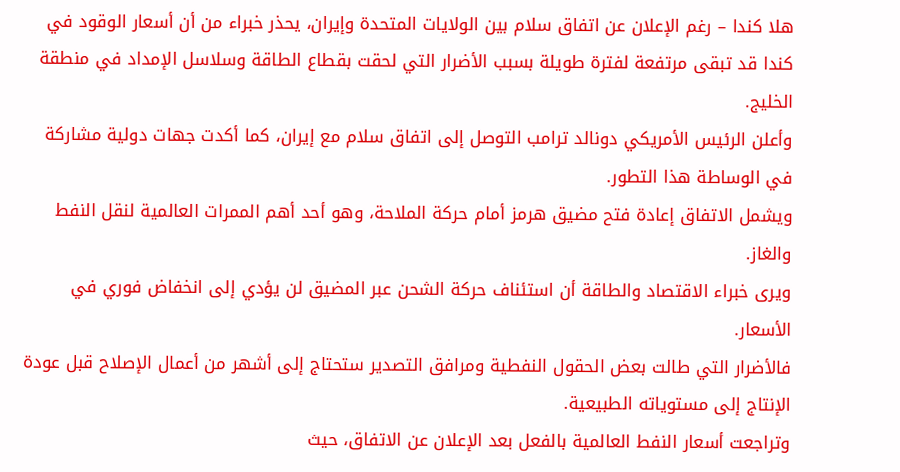هلا كندا – رغم الإعلان عن اتفاق سلام بين الولايات المتحدة وإيران، يحذر خبراء من أن أسعار الوقود في كندا قد تبقى مرتفعة لفترة طويلة بسبب الأضرار التي لحقت بقطاع الطاقة وسلاسل الإمداد في منطقة الخليج.
وأعلن الرئيس الأمريكي دونالد ترامب التوصل إلى اتفاق سلام مع إيران، كما أكدت جهات دولية مشاركة في الوساطة هذا التطور.
ويشمل الاتفاق إعادة فتح مضيق هرمز أمام حركة الملاحة، وهو أحد أهم الممرات العالمية لنقل النفط والغاز.
ويرى خبراء الاقتصاد والطاقة أن استئناف حركة الشحن عبر المضيق لن يؤدي إلى انخفاض فوري في الأسعار.
فالأضرار التي طالت بعض الحقول النفطية ومرافق التصدير ستحتاج إلى أشهر من أعمال الإصلاح قبل عودة الإنتاج إلى مستوياته الطبيعية.
وتراجعت أسعار النفط العالمية بالفعل بعد الإعلان عن الاتفاق، حيث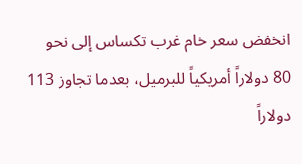انخفض سعر خام غرب تكساس إلى نحو 80 دولاراً أمريكياً للبرميل، بعدما تجاوز 113 دولاراً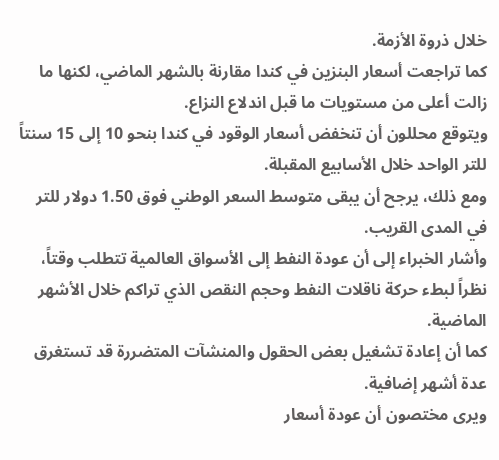خلال ذروة الأزمة.
كما تراجعت أسعار البنزين في كندا مقارنة بالشهر الماضي، لكنها ما زالت أعلى من مستويات ما قبل اندلاع النزاع.
ويتوقع محللون أن تنخفض أسعار الوقود في كندا بنحو 10 إلى 15 سنتاً للتر الواحد خلال الأسابيع المقبلة.
ومع ذلك، يرجح أن يبقى متوسط السعر الوطني فوق 1.50 دولار للتر في المدى القريب.
وأشار الخبراء إلى أن عودة النفط إلى الأسواق العالمية تتطلب وقتاً، نظراً لبطء حركة ناقلات النفط وحجم النقص الذي تراكم خلال الأشهر الماضية.
كما أن إعادة تشغيل بعض الحقول والمنشآت المتضررة قد تستغرق عدة أشهر إضافية.
ويرى مختصون أن عودة أسعار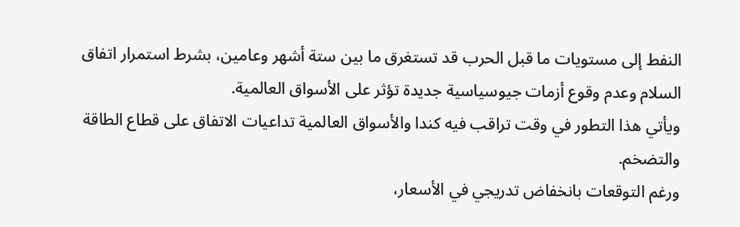النفط إلى مستويات ما قبل الحرب قد تستغرق ما بين ستة أشهر وعامين، بشرط استمرار اتفاق السلام وعدم وقوع أزمات جيوسياسية جديدة تؤثر على الأسواق العالمية.
ويأتي هذا التطور في وقت تراقب فيه كندا والأسواق العالمية تداعيات الاتفاق على قطاع الطاقة والتضخم.
ورغم التوقعات بانخفاض تدريجي في الأسعار،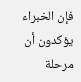فإن الخبراء يؤكدون أن مرحلة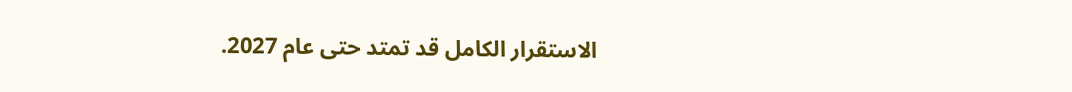الاستقرار الكامل قد تمتد حتى عام 2027.